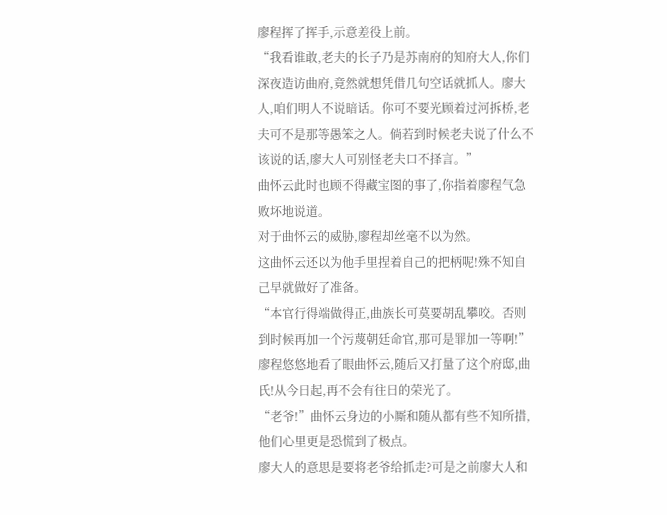廖程挥了挥手,示意差役上前。
“我看谁敢,老夫的长子乃是苏南府的知府大人,你们深夜造访曲府,竟然就想凭借几句空话就抓人。廖大人,咱们明人不说暗话。你可不要光顾着过河拆桥,老夫可不是那等愚笨之人。倘若到时候老夫说了什么不该说的话,廖大人可别怪老夫口不择言。”
曲怀云此时也顾不得藏宝图的事了,你指着廖程气急败坏地说道。
对于曲怀云的威胁,廖程却丝毫不以为然。
这曲怀云还以为他手里捏着自己的把柄呢!殊不知自己早就做好了准备。
“本官行得端做得正,曲族长可莫要胡乱攀咬。否则到时候再加一个污蔑朝廷命官,那可是罪加一等啊!”
廖程悠悠地看了眼曲怀云,随后又打量了这个府邸,曲氏!从今日起,再不会有往日的荣光了。
“老爷!”曲怀云身边的小厮和随从都有些不知所措,他们心里更是恐慌到了极点。
廖大人的意思是要将老爷给抓走?可是之前廖大人和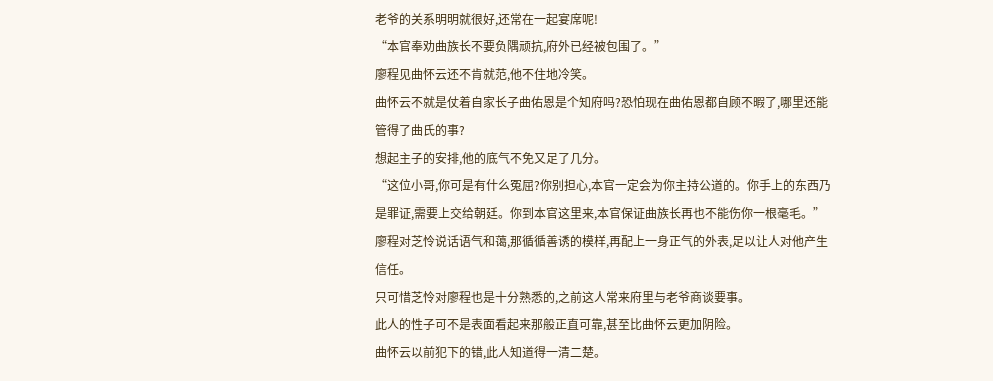老爷的关系明明就很好,还常在一起宴席呢!
“本官奉劝曲族长不要负隅顽抗,府外已经被包围了。”
廖程见曲怀云还不肯就范,他不住地冷笑。
曲怀云不就是仗着自家长子曲佑恩是个知府吗?恐怕现在曲佑恩都自顾不暇了,哪里还能管得了曲氏的事?
想起主子的安排,他的底气不免又足了几分。
“这位小哥,你可是有什么冤屈?你别担心,本官一定会为你主持公道的。你手上的东西乃是罪证,需要上交给朝廷。你到本官这里来,本官保证曲族长再也不能伤你一根毫毛。”
廖程对芝怜说话语气和蔼,那循循善诱的模样,再配上一身正气的外表,足以让人对他产生信任。
只可惜芝怜对廖程也是十分熟悉的,之前这人常来府里与老爷商谈要事。
此人的性子可不是表面看起来那般正直可靠,甚至比曲怀云更加阴险。
曲怀云以前犯下的错,此人知道得一清二楚。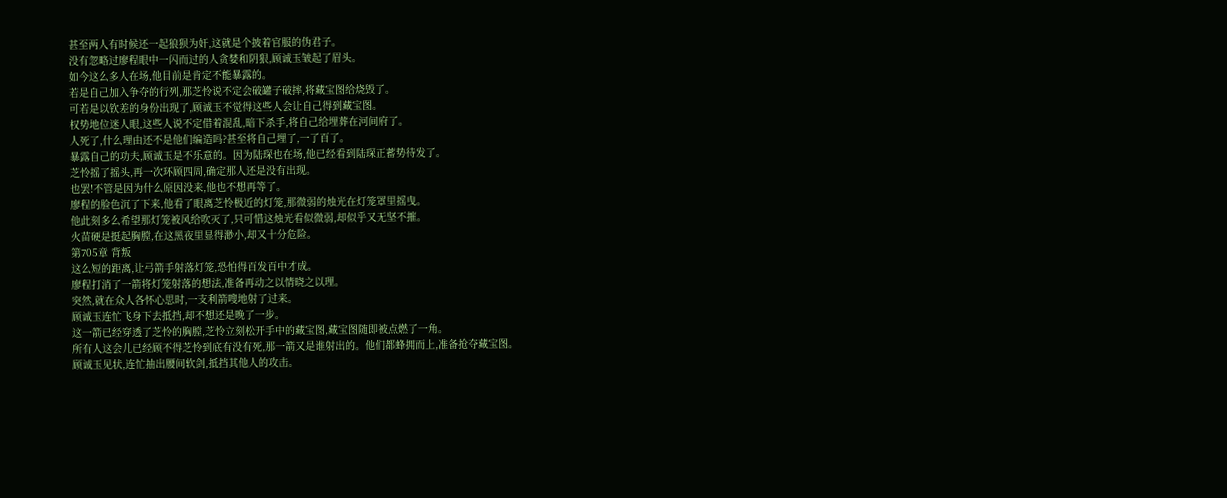甚至两人有时候还一起狼狈为奸,这就是个披着官服的伪君子。
没有忽略过廖程眼中一闪而过的人贪婪和阴狠,顾诚玉皱起了眉头。
如今这么多人在场,他目前是肯定不能暴露的。
若是自己加入争夺的行列,那芝怜说不定会破罐子破摔,将藏宝图给烧毁了。
可若是以钦差的身份出现了,顾诚玉不觉得这些人会让自己得到藏宝图。
权势地位迷人眼,这些人说不定借着混乱,暗下杀手,将自己给埋葬在河间府了。
人死了,什么理由还不是他们编造吗?甚至将自己埋了,一了百了。
暴露自己的功夫,顾诚玉是不乐意的。因为陆琛也在场,他已经看到陆琛正蓄势待发了。
芝怜摇了摇头,再一次环顾四周,确定那人还是没有出现。
也罢!不管是因为什么原因没来,他也不想再等了。
廖程的脸色沉了下来,他看了眼离芝怜极近的灯笼,那微弱的烛光在灯笼罩里摇曳。
他此刻多么希望那灯笼被风给吹灭了,只可惜这烛光看似微弱,却似乎又无坚不摧。
火苗硬是挺起胸膛,在这黑夜里显得渺小,却又十分危险。
第705章 背叛
这么短的距离,让弓箭手射落灯笼,恐怕得百发百中才成。
廖程打消了一箭将灯笼射落的想法,准备再动之以情晓之以理。
突然,就在众人各怀心思时,一支利箭嗖地射了过来。
顾诚玉连忙飞身下去抵挡,却不想还是晚了一步。
这一箭已经穿透了芝怜的胸膛,芝怜立刻松开手中的藏宝图,藏宝图随即被点燃了一角。
所有人这会儿已经顾不得芝怜到底有没有死,那一箭又是谁射出的。他们都蜂拥而上,准备抢夺藏宝图。
顾诚玉见状,连忙抽出腰间软剑,抵挡其他人的攻击。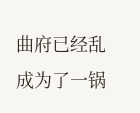曲府已经乱成为了一锅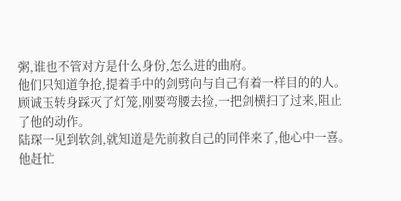粥,谁也不管对方是什么身份,怎么进的曲府。
他们只知道争抢,提着手中的剑劈向与自己有着一样目的的人。
顾诚玉转身踩灭了灯笼,刚要弯腰去捡,一把剑横扫了过来,阻止了他的动作。
陆琛一见到软剑,就知道是先前救自己的同伴来了,他心中一喜。
他赶忙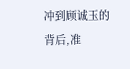冲到顾诚玉的背后,准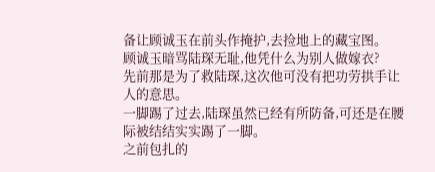备让顾诚玉在前头作掩护,去捡地上的藏宝图。
顾诚玉暗骂陆琛无耻,他凭什么为别人做嫁衣?
先前那是为了救陆琛,这次他可没有把功劳拱手让人的意思。
一脚踢了过去,陆琛虽然已经有所防备,可还是在腰际被结结实实踢了一脚。
之前包扎的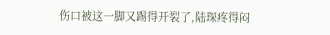伤口被这一脚又踢得开裂了,陆琛疼得闷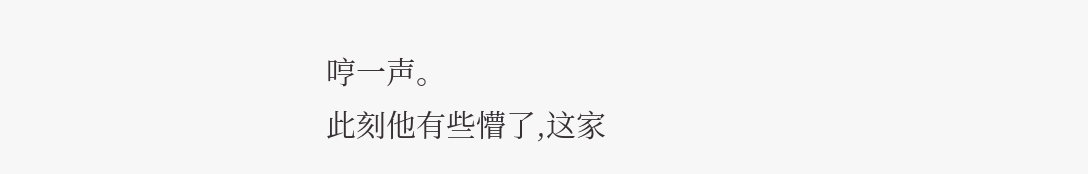哼一声。
此刻他有些懵了,这家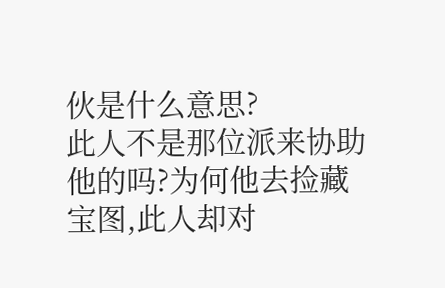伙是什么意思?
此人不是那位派来协助他的吗?为何他去捡藏宝图,此人却对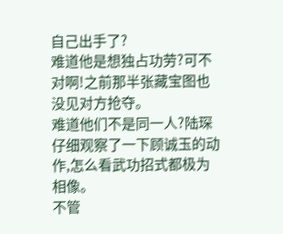自己出手了?
难道他是想独占功劳?可不对啊!之前那半张藏宝图也没见对方抢夺。
难道他们不是同一人?陆琛仔细观察了一下顾诚玉的动作,怎么看武功招式都极为相像。
不管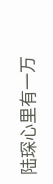陆琛心里有一万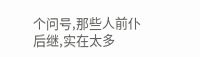个问号,那些人前仆后继,实在太多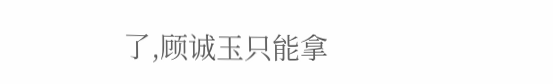了,顾诚玉只能拿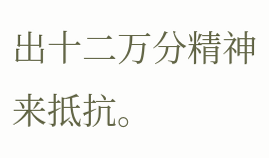出十二万分精神来抵抗。